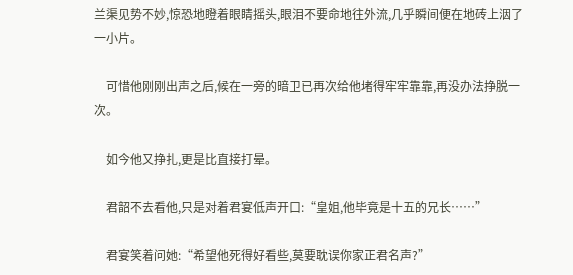兰渠见势不妙,惊恐地瞪着眼睛摇头,眼泪不要命地往外流,几乎瞬间便在地砖上洇了一小片。

    可惜他刚刚出声之后,候在一旁的暗卫已再次给他堵得牢牢靠靠,再没办法挣脱一次。

    如今他又挣扎,更是比直接打晕。

    君韶不去看他,只是对着君宴低声开口:“皇姐,他毕竟是十五的兄长……”

    君宴笑着问她:“希望他死得好看些,莫要耽误你家正君名声?”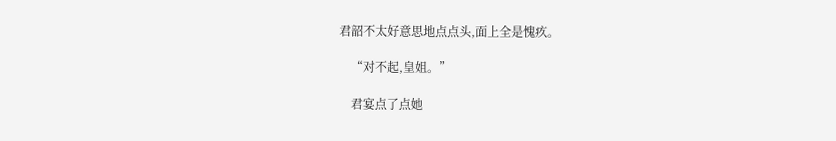君韶不太好意思地点点头,面上全是愧疚。

    “对不起,皇姐。”

    君宴点了点她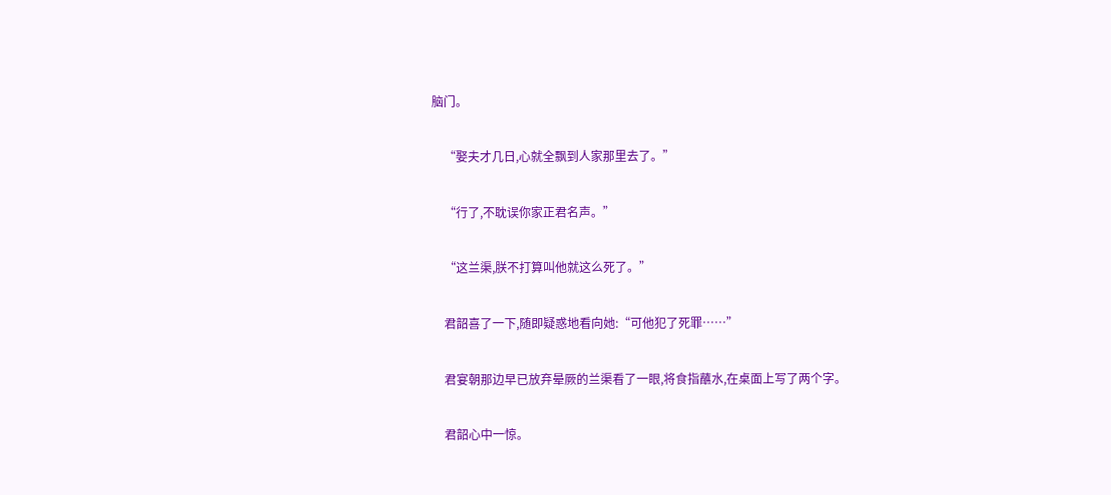脑门。

    “娶夫才几日,心就全飘到人家那里去了。”

    “行了,不耽误你家正君名声。”

    “这兰渠,朕不打算叫他就这么死了。”

    君韶喜了一下,随即疑惑地看向她:“可他犯了死罪……”

    君宴朝那边早已放弃晕厥的兰渠看了一眼,将食指蘸水,在桌面上写了两个字。

    君韶心中一惊。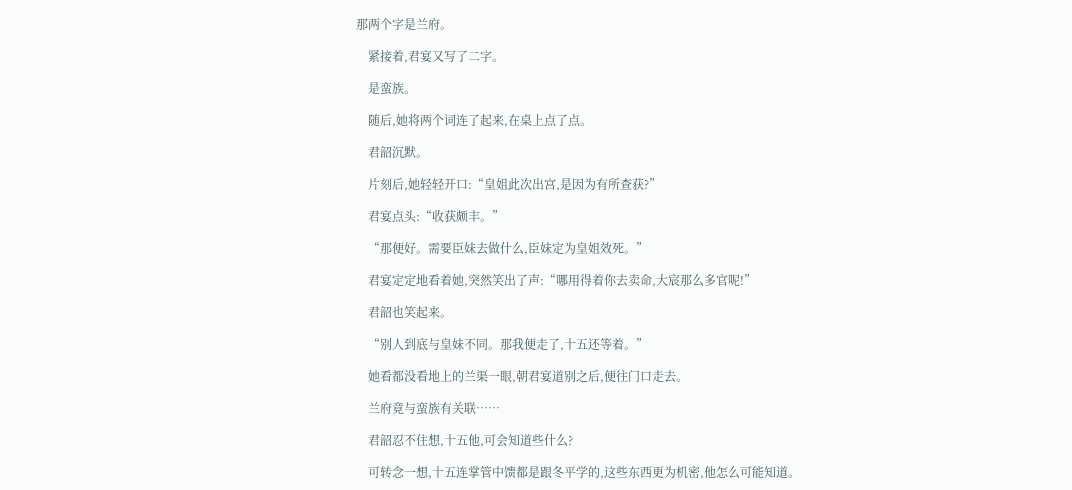那两个字是兰府。

    紧接着,君宴又写了二字。

    是蛮族。

    随后,她将两个词连了起来,在桌上点了点。

    君韶沉默。

    片刻后,她轻轻开口:“皇姐此次出宫,是因为有所查获?”

    君宴点头:“收获颇丰。”

    “那便好。需要臣妹去做什么,臣妹定为皇姐效死。”

    君宴定定地看着她,突然笑出了声:“哪用得着你去卖命,大宸那么多官呢!”

    君韶也笑起来。

    “别人到底与皇妹不同。那我便走了,十五还等着。”

    她看都没看地上的兰渠一眼,朝君宴道别之后,便往门口走去。

    兰府竟与蛮族有关联……

    君韶忍不住想,十五他,可会知道些什么?

    可转念一想,十五连掌管中馈都是跟冬平学的,这些东西更为机密,他怎么可能知道。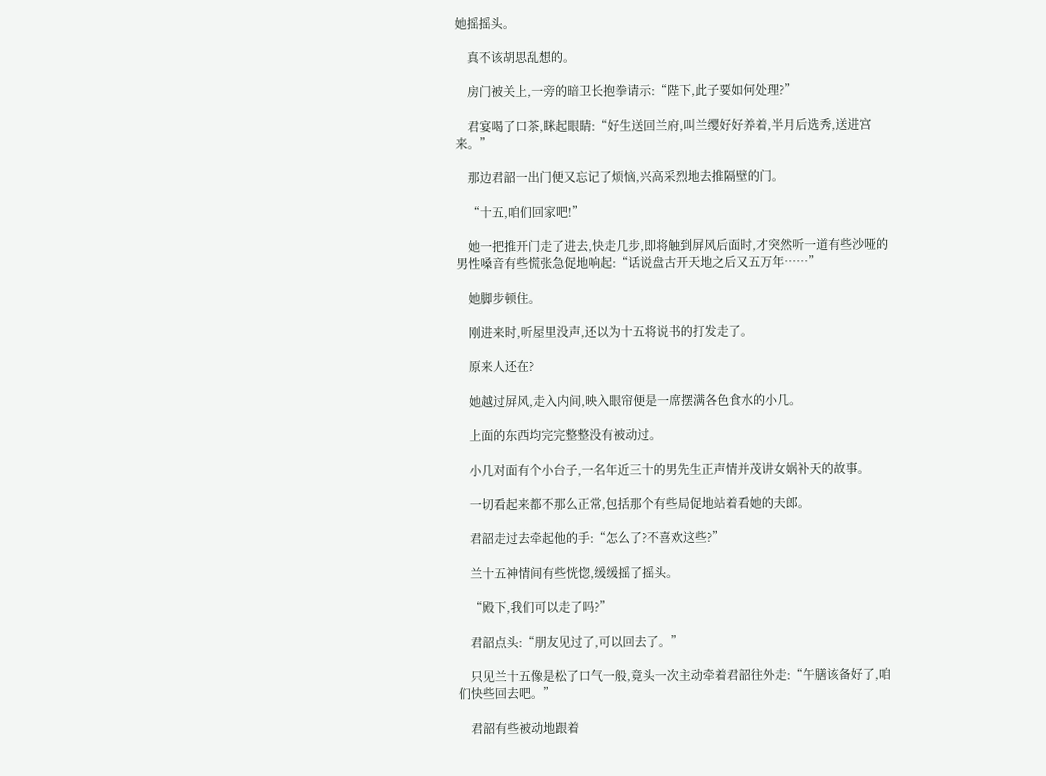她摇摇头。

    真不该胡思乱想的。

    房门被关上,一旁的暗卫长抱拳请示:“陛下,此子要如何处理?”

    君宴喝了口茶,眯起眼睛:“好生送回兰府,叫兰缨好好养着,半月后选秀,送进宫来。”

    那边君韶一出门便又忘记了烦恼,兴高采烈地去推隔壁的门。

    “十五,咱们回家吧!”

    她一把推开门走了进去,快走几步,即将触到屏风后面时,才突然听一道有些沙哑的男性嗓音有些慌张急促地响起:“话说盘古开天地之后又五万年……”

    她脚步顿住。

    刚进来时,听屋里没声,还以为十五将说书的打发走了。

    原来人还在?

    她越过屏风,走入内间,映入眼帘便是一席摆满各色食水的小几。

    上面的东西均完完整整没有被动过。

    小几对面有个小台子,一名年近三十的男先生正声情并茂讲女娲补天的故事。

    一切看起来都不那么正常,包括那个有些局促地站着看她的夫郎。

    君韶走过去牵起他的手:“怎么了?不喜欢这些?”

    兰十五神情间有些恍惚,缓缓摇了摇头。

    “殿下,我们可以走了吗?”

    君韶点头:“朋友见过了,可以回去了。”

    只见兰十五像是松了口气一般,竟头一次主动牵着君韶往外走:“午膳该备好了,咱们快些回去吧。”

    君韶有些被动地跟着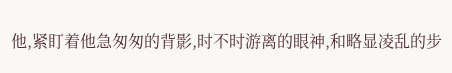他,紧盯着他急匆匆的背影,时不时游离的眼神,和略显凌乱的步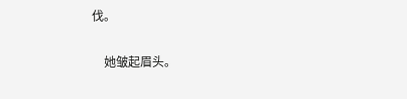伐。

    她皱起眉头。